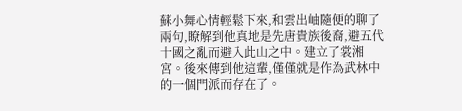蘇小舞心情輕鬆下來,和雲出岫隨便的聊了兩句,瞭解到他真地是先唐貴族後裔,避五代十國之亂而避入此山之中。建立了裳湘宮。後來傳到他這輩,僅僅就是作為武林中的一個門派而存在了。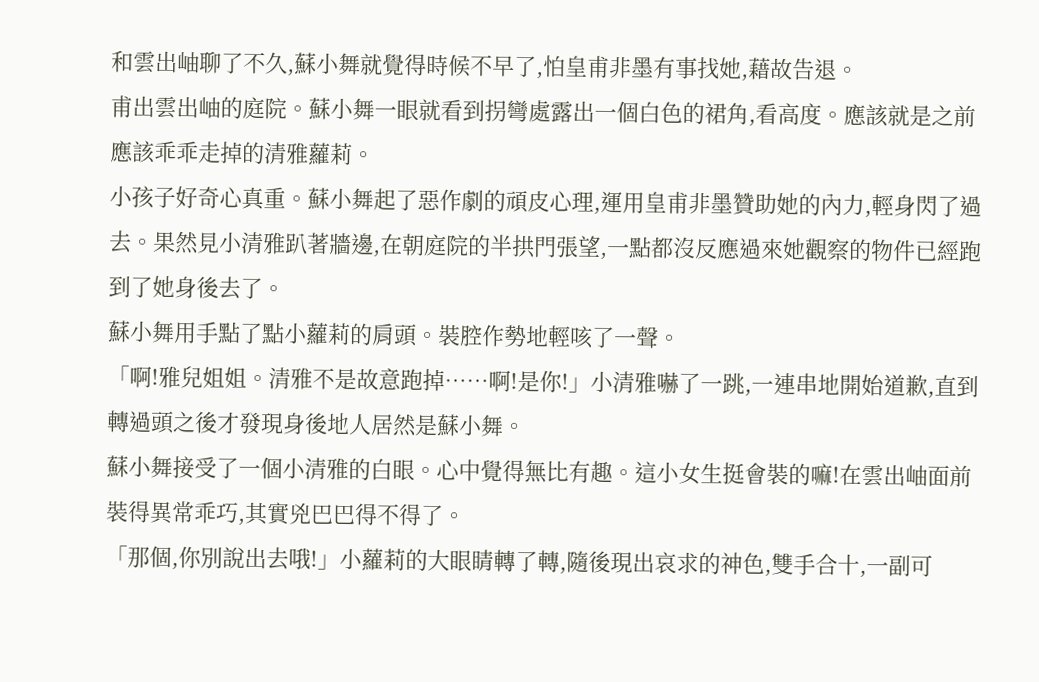和雲出岫聊了不久,蘇小舞就覺得時候不早了,怕皇甫非墨有事找她,藉故告退。
甫出雲出岫的庭院。蘇小舞一眼就看到拐彎處露出一個白色的裙角,看高度。應該就是之前應該乖乖走掉的清雅蘿莉。
小孩子好奇心真重。蘇小舞起了惡作劇的頑皮心理,運用皇甫非墨贊助她的內力,輕身閃了過去。果然見小清雅趴著牆邊,在朝庭院的半拱門張望,一點都沒反應過來她觀察的物件已經跑到了她身後去了。
蘇小舞用手點了點小蘿莉的肩頭。裝腔作勢地輕咳了一聲。
「啊!雅兒姐姐。清雅不是故意跑掉……啊!是你!」小清雅嚇了一跳,一連串地開始道歉,直到轉過頭之後才發現身後地人居然是蘇小舞。
蘇小舞接受了一個小清雅的白眼。心中覺得無比有趣。這小女生挺會裝的嘛!在雲出岫面前裝得異常乖巧,其實兇巴巴得不得了。
「那個,你別說出去哦!」小蘿莉的大眼睛轉了轉,隨後現出哀求的神色,雙手合十,一副可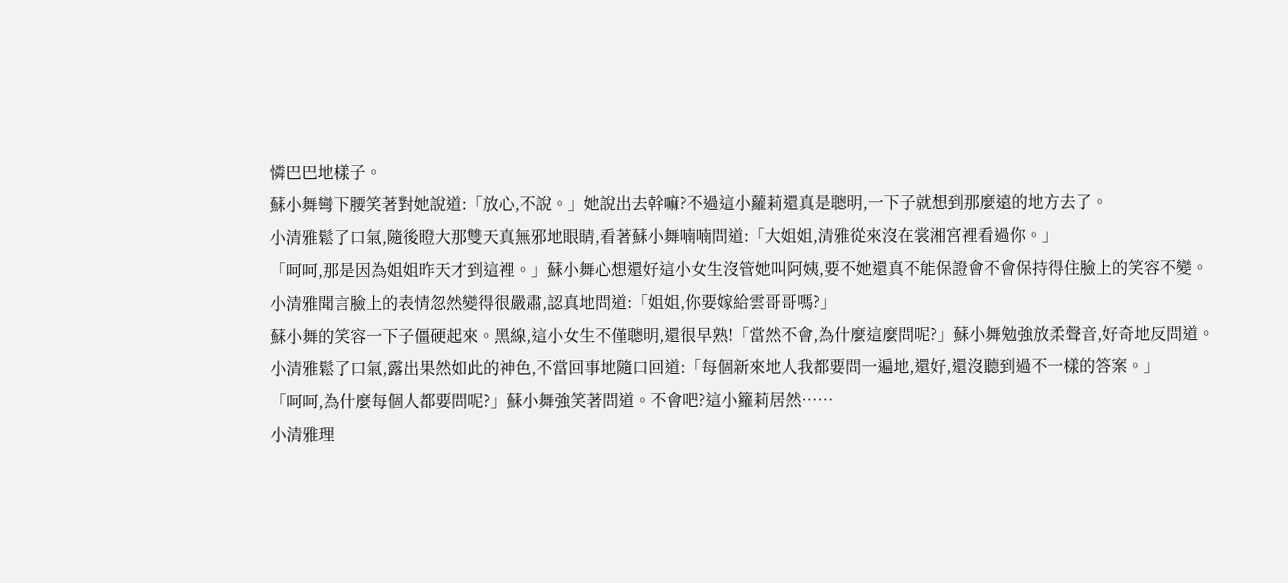憐巴巴地樣子。
蘇小舞彎下腰笑著對她說道:「放心,不說。」她說出去幹嘛?不過這小蘿莉還真是聰明,一下子就想到那麼遠的地方去了。
小清雅鬆了口氣,隨後瞪大那雙天真無邪地眼睛,看著蘇小舞喃喃問道:「大姐姐,清雅從來沒在裳湘宮裡看過你。」
「呵呵,那是因為姐姐昨天才到這裡。」蘇小舞心想還好這小女生沒管她叫阿姨,要不她還真不能保證會不會保持得住臉上的笑容不變。
小清雅聞言臉上的表情忽然變得很嚴肅,認真地問道:「姐姐,你要嫁給雲哥哥嗎?」
蘇小舞的笑容一下子僵硬起來。黑線,這小女生不僅聰明,還很早熟!「當然不會,為什麼這麼問呢?」蘇小舞勉強放柔聲音,好奇地反問道。
小清雅鬆了口氣,露出果然如此的神色,不當回事地隨口回道:「每個新來地人我都要問一遍地,還好,還沒聽到過不一樣的答案。」
「呵呵,為什麼每個人都要問呢?」蘇小舞強笑著問道。不會吧?這小籮莉居然……
小清雅理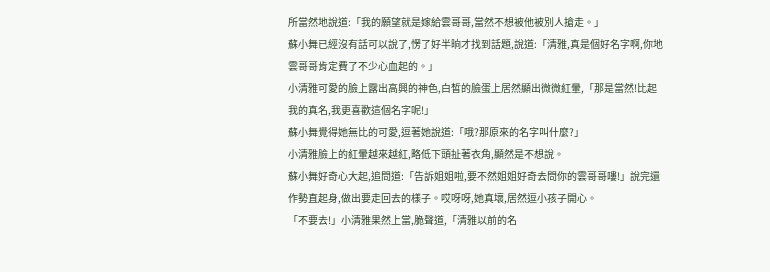所當然地說道:「我的願望就是嫁給雲哥哥,當然不想被他被別人搶走。」
蘇小舞已經沒有話可以說了,愣了好半晌才找到話題,說道:「清雅,真是個好名字啊,你地雲哥哥肯定費了不少心血起的。」
小清雅可愛的臉上露出高興的神色,白皙的臉蛋上居然顯出微微紅暈,「那是當然!比起我的真名,我更喜歡這個名字呢!」
蘇小舞覺得她無比的可愛,逗著她說道:「哦?那原來的名字叫什麼?」
小清雅臉上的紅暈越來越紅,略低下頭扯著衣角,顯然是不想說。
蘇小舞好奇心大起,追問道:「告訴姐姐啦,要不然姐姐好奇去問你的雲哥哥嘍!」說完還作勢直起身,做出要走回去的樣子。哎呀呀,她真壞,居然逗小孩子開心。
「不要去!」小清雅果然上當,脆聲道,「清雅以前的名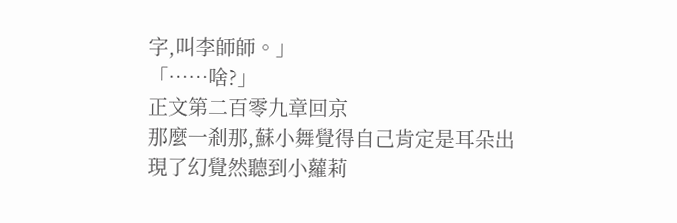字,叫李師師。」
「……啥?」
正文第二百零九章回京
那麼一剎那,蘇小舞覺得自己肯定是耳朵出現了幻覺然聽到小蘿莉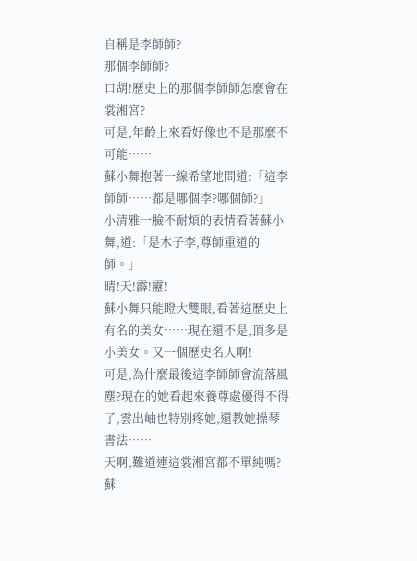自稱是李師師?
那個李師師?
口胡!歷史上的那個李師師怎麼會在裳湘宮?
可是,年齡上來看好像也不是那麼不可能……
蘇小舞抱著一線希望地問道:「這李師師……都是哪個李?哪個師?」
小清雅一臉不耐煩的表情看著蘇小舞,道:「是木子李,尊師重道的師。」
晴!天!霹!靂!
蘇小舞只能瞪大雙眼,看著這歷史上有名的美女……現在還不是,頂多是小美女。又一個歷史名人啊!
可是,為什麼最後這李師師會流落風塵?現在的她看起來養尊處優得不得了,雲出岫也特別疼她,還教她操琴書法……
天啊,難道連這裳湘宮都不單純嗎?蘇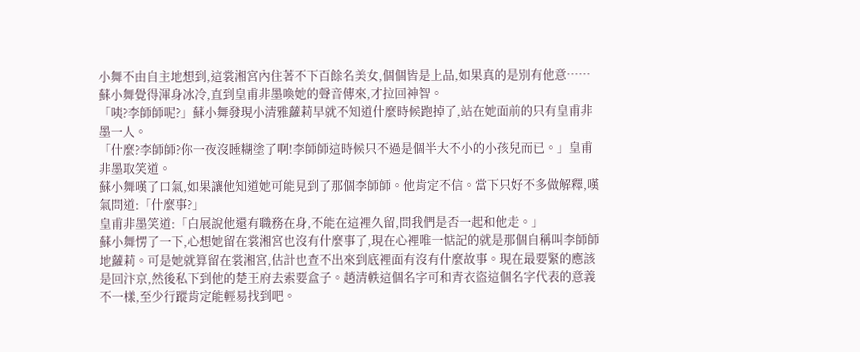小舞不由自主地想到,這裳湘宮內住著不下百餘名美女,個個皆是上品,如果真的是別有他意……
蘇小舞覺得渾身冰冷,直到皇甫非墨喚她的聲音傳來,才拉回神智。
「咦?李師師呢?」蘇小舞發現小清雅蘿莉早就不知道什麼時候跑掉了,站在她面前的只有皇甫非墨一人。
「什麼?李師師?你一夜沒睡糊塗了啊!李師師這時候只不過是個半大不小的小孩兒而已。」皇甫非墨取笑道。
蘇小舞嘆了口氣,如果讓他知道她可能見到了那個李師師。他肯定不信。當下只好不多做解釋,嘆氣問道:「什麼事?」
皇甫非墨笑道:「白展說他還有職務在身,不能在這裡久留,問我們是否一起和他走。」
蘇小舞愣了一下,心想她留在裳湘宮也沒有什麼事了,現在心裡唯一惦記的就是那個自稱叫李師師地蘿莉。可是她就算留在裳湘宮,估計也查不出來到底裡面有沒有什麼故事。現在最要緊的應該是回汴京,然後私下到他的楚王府去索要盒子。趙清軼這個名字可和青衣盜這個名字代表的意義不一樣,至少行蹤肯定能輕易找到吧。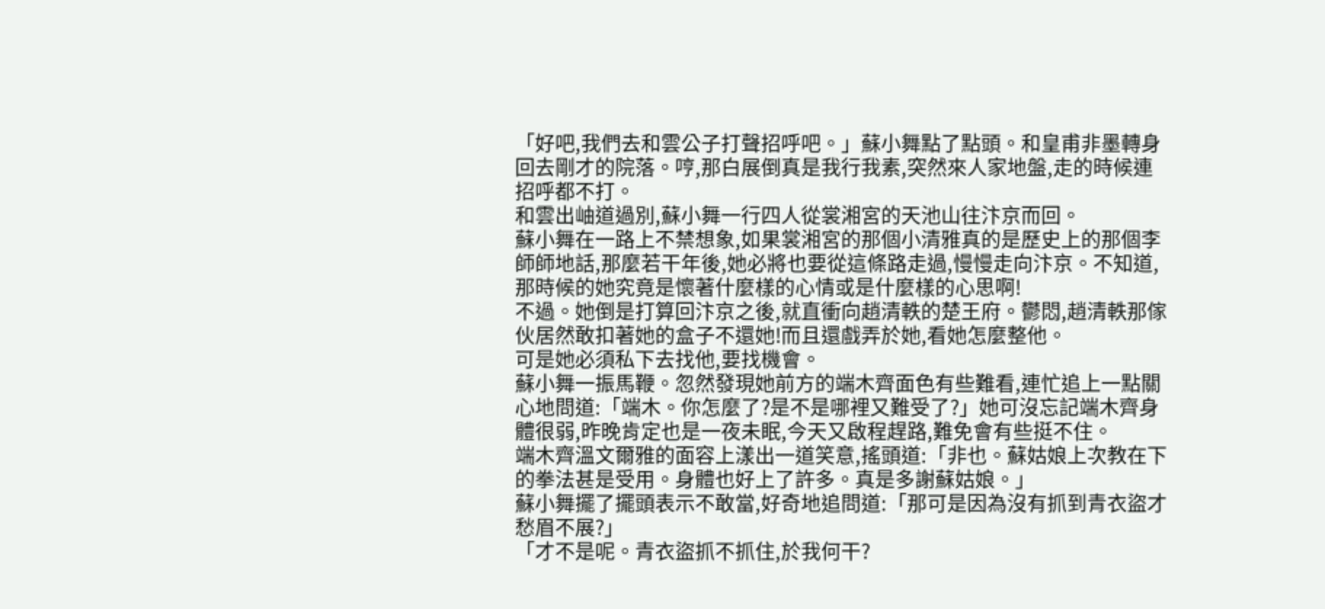「好吧,我們去和雲公子打聲招呼吧。」蘇小舞點了點頭。和皇甫非墨轉身回去剛才的院落。哼,那白展倒真是我行我素,突然來人家地盤,走的時候連招呼都不打。
和雲出岫道過別,蘇小舞一行四人從裳湘宮的天池山往汴京而回。
蘇小舞在一路上不禁想象,如果裳湘宮的那個小清雅真的是歷史上的那個李師師地話,那麼若干年後,她必將也要從這條路走過,慢慢走向汴京。不知道,那時候的她究竟是懷著什麼樣的心情或是什麼樣的心思啊!
不過。她倒是打算回汴京之後,就直衝向趙清軼的楚王府。鬱悶,趙清軼那傢伙居然敢扣著她的盒子不還她!而且還戲弄於她,看她怎麼整他。
可是她必須私下去找他,要找機會。
蘇小舞一振馬鞭。忽然發現她前方的端木齊面色有些難看,連忙追上一點關心地問道:「端木。你怎麼了?是不是哪裡又難受了?」她可沒忘記端木齊身體很弱,昨晚肯定也是一夜未眠,今天又啟程趕路,難免會有些挺不住。
端木齊溫文爾雅的面容上漾出一道笑意,搖頭道:「非也。蘇姑娘上次教在下的拳法甚是受用。身體也好上了許多。真是多謝蘇姑娘。」
蘇小舞擺了擺頭表示不敢當,好奇地追問道:「那可是因為沒有抓到青衣盜才愁眉不展?」
「才不是呢。青衣盜抓不抓住,於我何干?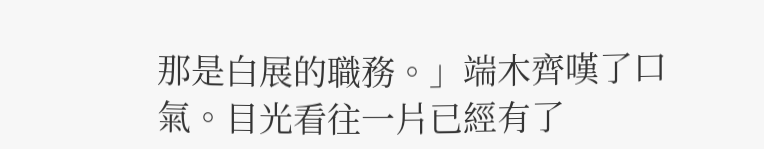那是白展的職務。」端木齊嘆了口氣。目光看往一片已經有了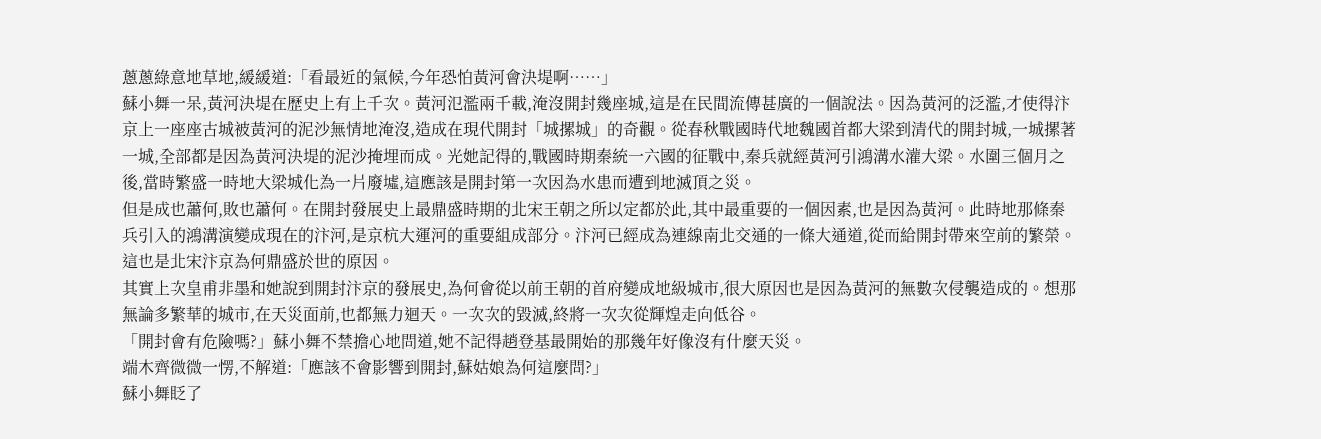蔥蔥綠意地草地,緩緩道:「看最近的氣候,今年恐怕黃河會決堤啊……」
蘇小舞一呆,黃河決堤在歷史上有上千次。黃河氾濫兩千載,淹沒開封幾座城,這是在民間流傳甚廣的一個說法。因為黃河的泛濫,才使得汴京上一座座古城被黃河的泥沙無情地淹沒,造成在現代開封「城摞城」的奇觀。從春秋戰國時代地魏國首都大梁到清代的開封城,一城摞著一城,全部都是因為黃河決堤的泥沙掩埋而成。光她記得的,戰國時期秦統一六國的征戰中,秦兵就經黃河引鴻溝水灌大梁。水圍三個月之後,當時繁盛一時地大梁城化為一片廢墟,這應該是開封第一次因為水患而遭到地滅頂之災。
但是成也蕭何,敗也蕭何。在開封發展史上最鼎盛時期的北宋王朝之所以定都於此,其中最重要的一個因素,也是因為黃河。此時地那條秦兵引入的鴻溝演變成現在的汴河,是京杭大運河的重要組成部分。汴河已經成為連線南北交通的一條大通道,從而給開封帶來空前的繁榮。這也是北宋汴京為何鼎盛於世的原因。
其實上次皇甫非墨和她說到開封汴京的發展史,為何會從以前王朝的首府變成地級城市,很大原因也是因為黃河的無數次侵襲造成的。想那無論多繁華的城市,在天災面前,也都無力迴天。一次次的毀滅,終將一次次從輝煌走向低谷。
「開封會有危險嗎?」蘇小舞不禁擔心地問道,她不記得趙登基最開始的那幾年好像沒有什麼天災。
端木齊微微一愣,不解道:「應該不會影響到開封,蘇姑娘為何這麼問?」
蘇小舞眨了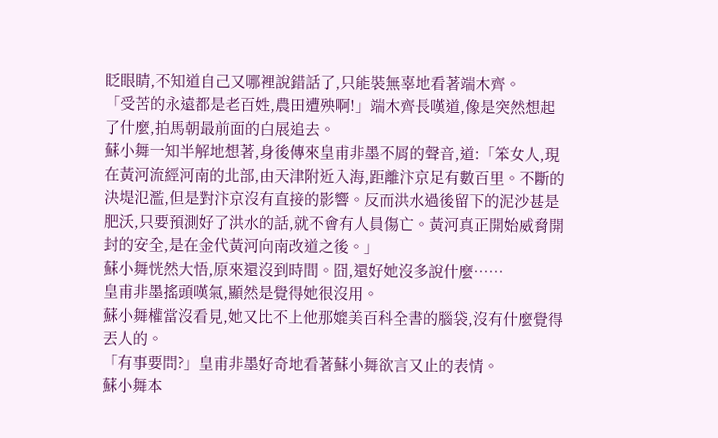眨眼睛,不知道自己又哪裡說錯話了,只能裝無辜地看著端木齊。
「受苦的永遠都是老百姓,農田遭殃啊!」端木齊長嘆道,像是突然想起了什麼,拍馬朝最前面的白展追去。
蘇小舞一知半解地想著,身後傳來皇甫非墨不屑的聲音,道:「笨女人,現在黃河流經河南的北部,由天津附近入海,距離汴京足有數百里。不斷的決堤氾濫,但是對汴京沒有直接的影響。反而洪水過後留下的泥沙甚是肥沃,只要預測好了洪水的話,就不會有人員傷亡。黃河真正開始威脅開封的安全,是在金代黃河向南改道之後。」
蘇小舞恍然大悟,原來還沒到時間。囧,還好她沒多說什麼……
皇甫非墨搖頭嘆氣,顯然是覺得她很沒用。
蘇小舞權當沒看見,她又比不上他那媲美百科全書的腦袋,沒有什麼覺得丟人的。
「有事要問?」皇甫非墨好奇地看著蘇小舞欲言又止的表情。
蘇小舞本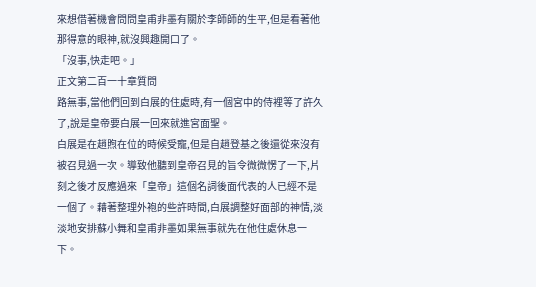來想借著機會問問皇甫非墨有關於李師師的生平,但是看著他那得意的眼神,就沒興趣開口了。
「沒事,快走吧。」
正文第二百一十章質問
路無事,當他們回到白展的住處時,有一個宮中的侍裡等了許久了,說是皇帝要白展一回來就進宮面聖。
白展是在趙煦在位的時候受寵,但是自趙登基之後還從來沒有被召見過一次。導致他聽到皇帝召見的旨令微微愣了一下,片刻之後才反應過來「皇帝」這個名詞後面代表的人已經不是一個了。藉著整理外袍的些許時間,白展調整好面部的神情,淡淡地安排蘇小舞和皇甫非墨如果無事就先在他住處休息一下。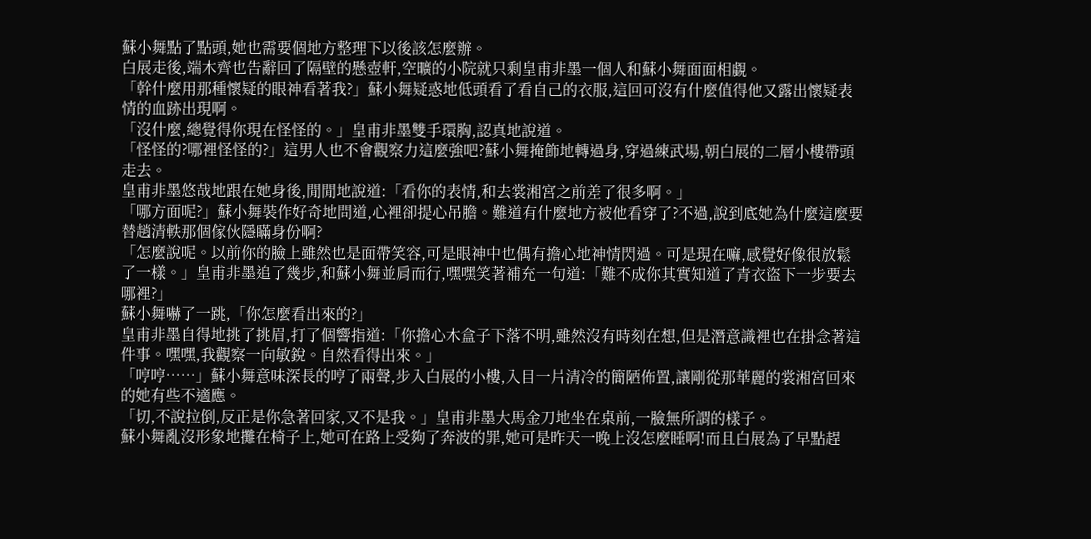蘇小舞點了點頭,她也需要個地方整理下以後該怎麼辦。
白展走後,端木齊也告辭回了隔壁的懸壺軒,空曠的小院就只剩皇甫非墨一個人和蘇小舞面面相覷。
「幹什麼用那種懷疑的眼神看著我?」蘇小舞疑惑地低頭看了看自己的衣服,這回可沒有什麼值得他又露出懷疑表情的血跡出現啊。
「沒什麼,總覺得你現在怪怪的。」皇甫非墨雙手環胸,認真地說道。
「怪怪的?哪裡怪怪的?」這男人也不會觀察力這麼強吧?蘇小舞掩飾地轉過身,穿過練武場,朝白展的二層小樓帶頭走去。
皇甫非墨悠哉地跟在她身後,閒閒地說道:「看你的表情,和去裳湘宮之前差了很多啊。」
「哪方面呢?」蘇小舞裝作好奇地問道,心裡卻提心吊膽。難道有什麼地方被他看穿了?不過,說到底她為什麼這麼要替趙清軼那個傢伙隱瞞身份啊?
「怎麼說呢。以前你的臉上雖然也是面帶笑容,可是眼神中也偶有擔心地神情閃過。可是現在嘛,感覺好像很放鬆了一樣。」皇甫非墨追了幾步,和蘇小舞並肩而行,嘿嘿笑著補充一句道:「難不成你其實知道了青衣盜下一步要去哪裡?」
蘇小舞嚇了一跳,「你怎麼看出來的?」
皇甫非墨自得地挑了挑眉,打了個響指道:「你擔心木盒子下落不明,雖然沒有時刻在想,但是潛意識裡也在掛念著這件事。嘿嘿,我觀察一向敏銳。自然看得出來。」
「哼哼……」蘇小舞意味深長的哼了兩聲,步入白展的小樓,入目一片清冷的簡陋佈置,讓剛從那華麗的裳湘宮回來的她有些不適應。
「切,不說拉倒,反正是你急著回家,又不是我。」皇甫非墨大馬金刀地坐在桌前,一臉無所謂的樣子。
蘇小舞亂沒形象地攤在椅子上,她可在路上受夠了奔波的罪,她可是昨天一晚上沒怎麼睡啊!而且白展為了早點趕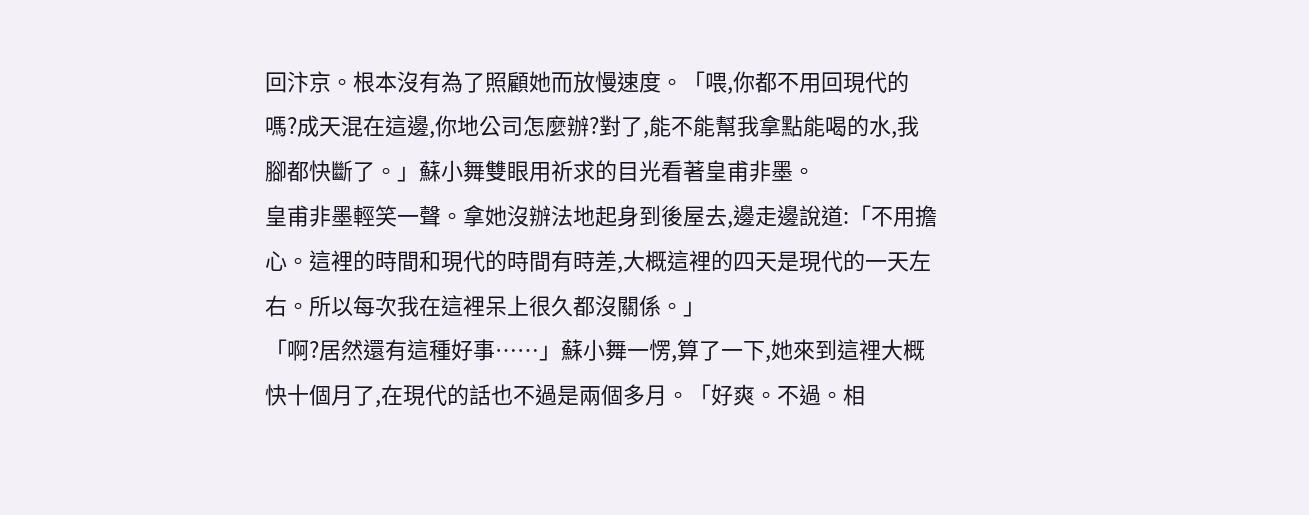回汴京。根本沒有為了照顧她而放慢速度。「喂,你都不用回現代的嗎?成天混在這邊,你地公司怎麼辦?對了,能不能幫我拿點能喝的水,我腳都快斷了。」蘇小舞雙眼用祈求的目光看著皇甫非墨。
皇甫非墨輕笑一聲。拿她沒辦法地起身到後屋去,邊走邊說道:「不用擔心。這裡的時間和現代的時間有時差,大概這裡的四天是現代的一天左右。所以每次我在這裡呆上很久都沒關係。」
「啊?居然還有這種好事……」蘇小舞一愣,算了一下,她來到這裡大概快十個月了,在現代的話也不過是兩個多月。「好爽。不過。相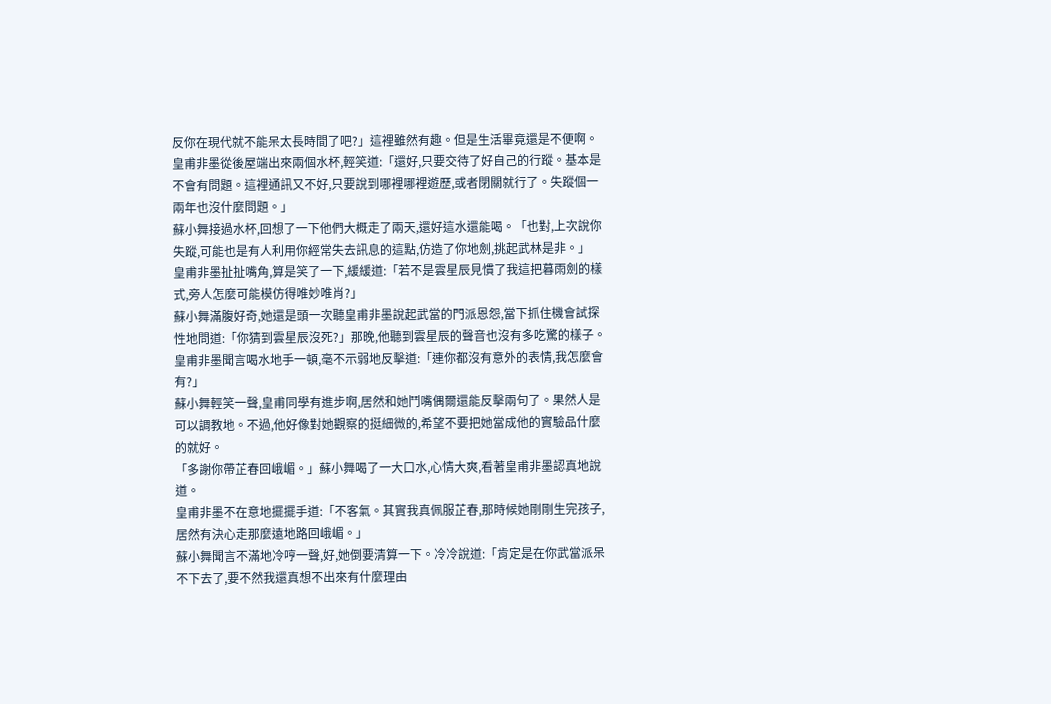反你在現代就不能呆太長時間了吧?」這裡雖然有趣。但是生活畢竟還是不便啊。
皇甫非墨從後屋端出來兩個水杯,輕笑道:「還好,只要交待了好自己的行蹤。基本是不會有問題。這裡通訊又不好,只要說到哪裡哪裡遊歷,或者閉關就行了。失蹤個一兩年也沒什麼問題。」
蘇小舞接過水杯,回想了一下他們大概走了兩天,還好這水還能喝。「也對,上次說你失蹤,可能也是有人利用你經常失去訊息的這點,仿造了你地劍,挑起武林是非。」
皇甫非墨扯扯嘴角,算是笑了一下,緩緩道:「若不是雲星辰見慣了我這把暮雨劍的樣式,旁人怎麼可能模仿得唯妙唯肖?」
蘇小舞滿腹好奇,她還是頭一次聽皇甫非墨說起武當的門派恩怨,當下抓住機會試探性地問道:「你猜到雲星辰沒死?」那晚,他聽到雲星辰的聲音也沒有多吃驚的樣子。
皇甫非墨聞言喝水地手一頓,毫不示弱地反擊道:「連你都沒有意外的表情,我怎麼會有?」
蘇小舞輕笑一聲,皇甫同學有進步啊,居然和她鬥嘴偶爾還能反擊兩句了。果然人是可以調教地。不過,他好像對她觀察的挺細微的,希望不要把她當成他的實驗品什麼的就好。
「多謝你帶芷春回峨嵋。」蘇小舞喝了一大口水,心情大爽,看著皇甫非墨認真地說道。
皇甫非墨不在意地擺擺手道:「不客氣。其實我真佩服芷春,那時候她剛剛生完孩子,居然有決心走那麼遠地路回峨嵋。」
蘇小舞聞言不滿地冷哼一聲,好,她倒要清算一下。冷冷說道:「肯定是在你武當派呆不下去了,要不然我還真想不出來有什麼理由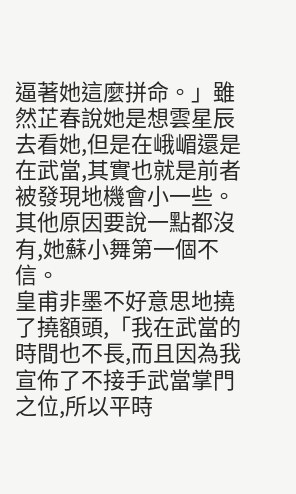逼著她這麼拼命。」雖然芷春說她是想雲星辰去看她,但是在峨嵋還是在武當,其實也就是前者被發現地機會小一些。其他原因要說一點都沒有,她蘇小舞第一個不信。
皇甫非墨不好意思地撓了撓額頭,「我在武當的時間也不長,而且因為我宣佈了不接手武當掌門之位,所以平時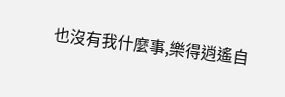也沒有我什麼事,樂得逍遙自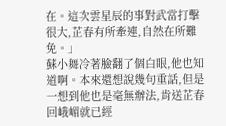在。這次雲星辰的事對武當打擊很大,芷春有所牽連,自然在所難免。」
蘇小舞冷著臉翻了個白眼,他也知道啊。本來還想說幾句重話,但是一想到他也是毫無辦法,肯送芷春回峨嵋就已經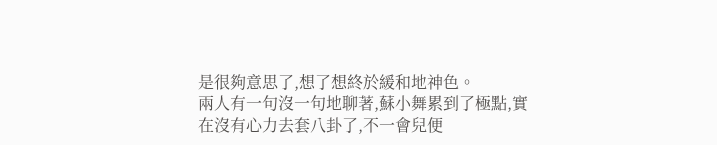是很夠意思了,想了想終於緩和地神色。
兩人有一句沒一句地聊著,蘇小舞累到了極點,實在沒有心力去套八卦了,不一會兒便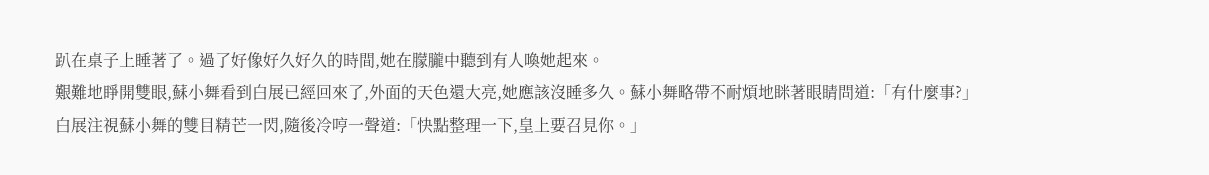趴在桌子上睡著了。過了好像好久好久的時間,她在朦朧中聽到有人喚她起來。
艱難地睜開雙眼,蘇小舞看到白展已經回來了,外面的天色還大亮,她應該沒睡多久。蘇小舞略帶不耐煩地眯著眼睛問道:「有什麼事?」
白展注視蘇小舞的雙目精芒一閃,隨後冷哼一聲道:「快點整理一下,皇上要召見你。」